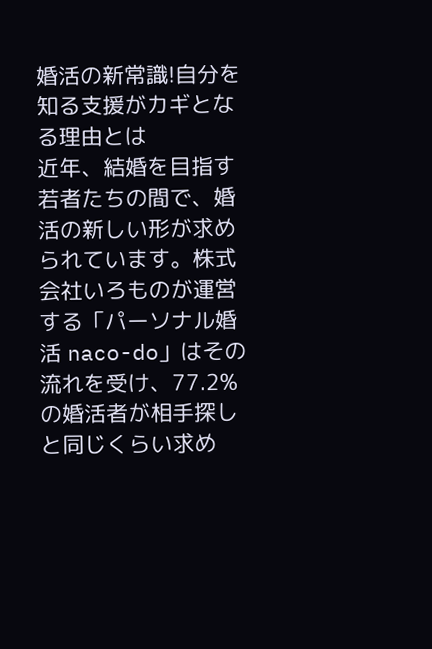婚活の新常識!自分を知る支援がカギとなる理由とは
近年、結婚を目指す若者たちの間で、婚活の新しい形が求められています。株式会社いろものが運営する「パーソナル婚活 naco-do」はその流れを受け、77.2%の婚活者が相手探しと同じくらい求め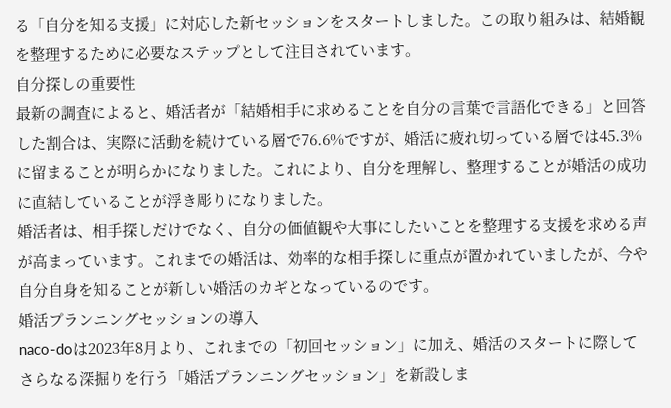る「自分を知る支援」に対応した新セッションをスタートしました。この取り組みは、結婚観を整理するために必要なステップとして注目されています。
自分探しの重要性
最新の調査によると、婚活者が「結婚相手に求めることを自分の言葉で言語化できる」と回答した割合は、実際に活動を続けている層で76.6%ですが、婚活に疲れ切っている層では45.3%に留まることが明らかになりました。これにより、自分を理解し、整理することが婚活の成功に直結していることが浮き彫りになりました。
婚活者は、相手探しだけでなく、自分の価値観や大事にしたいことを整理する支援を求める声が高まっています。これまでの婚活は、効率的な相手探しに重点が置かれていましたが、今や自分自身を知ることが新しい婚活のカギとなっているのです。
婚活プランニングセッションの導入
naco-doは2023年8月より、これまでの「初回セッション」に加え、婚活のスタートに際してさらなる深掘りを行う「婚活プランニングセッション」を新設しま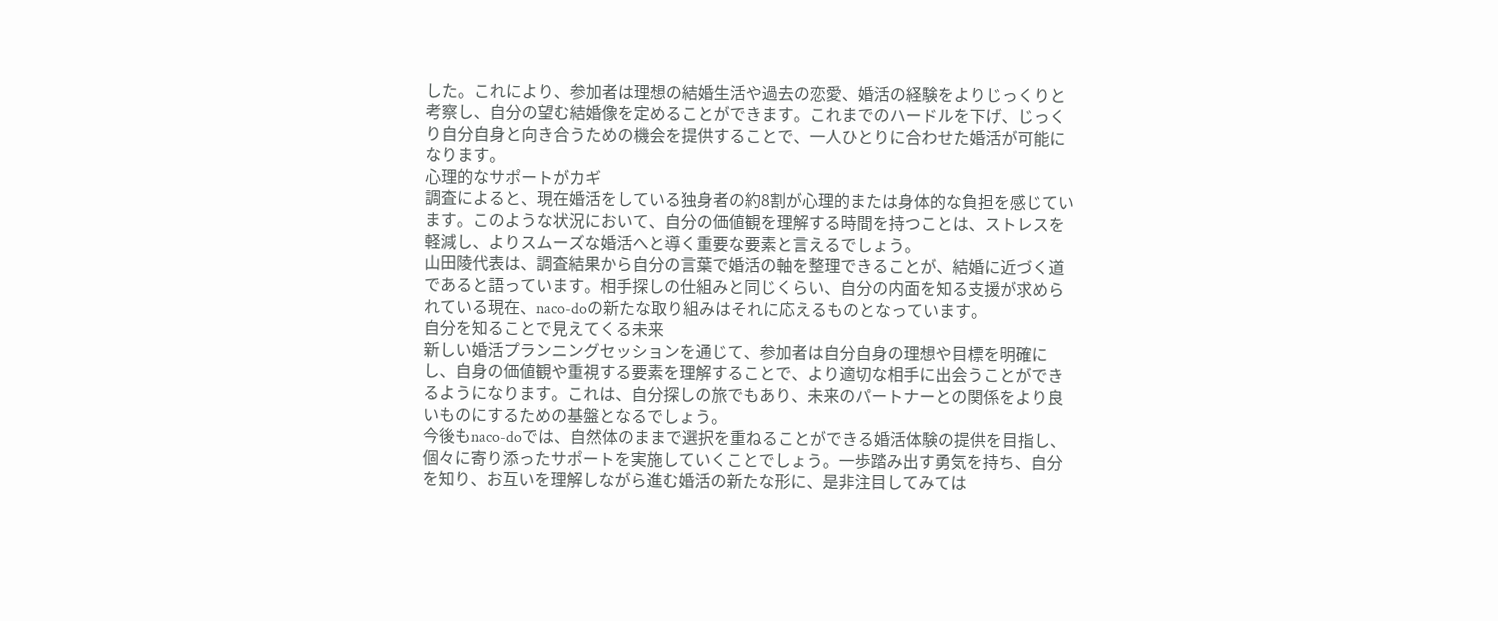した。これにより、参加者は理想の結婚生活や過去の恋愛、婚活の経験をよりじっくりと考察し、自分の望む結婚像を定めることができます。これまでのハードルを下げ、じっくり自分自身と向き合うための機会を提供することで、一人ひとりに合わせた婚活が可能になります。
心理的なサポートがカギ
調査によると、現在婚活をしている独身者の約8割が心理的または身体的な負担を感じています。このような状況において、自分の価値観を理解する時間を持つことは、ストレスを軽減し、よりスムーズな婚活へと導く重要な要素と言えるでしょう。
山田陵代表は、調査結果から自分の言葉で婚活の軸を整理できることが、結婚に近づく道であると語っています。相手探しの仕組みと同じくらい、自分の内面を知る支援が求められている現在、naco-doの新たな取り組みはそれに応えるものとなっています。
自分を知ることで見えてくる未来
新しい婚活プランニングセッションを通じて、参加者は自分自身の理想や目標を明確にし、自身の価値観や重視する要素を理解することで、より適切な相手に出会うことができるようになります。これは、自分探しの旅でもあり、未来のパートナーとの関係をより良いものにするための基盤となるでしょう。
今後もnaco-doでは、自然体のままで選択を重ねることができる婚活体験の提供を目指し、個々に寄り添ったサポートを実施していくことでしょう。一歩踏み出す勇気を持ち、自分を知り、お互いを理解しながら進む婚活の新たな形に、是非注目してみては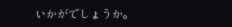いかがでしょうか。